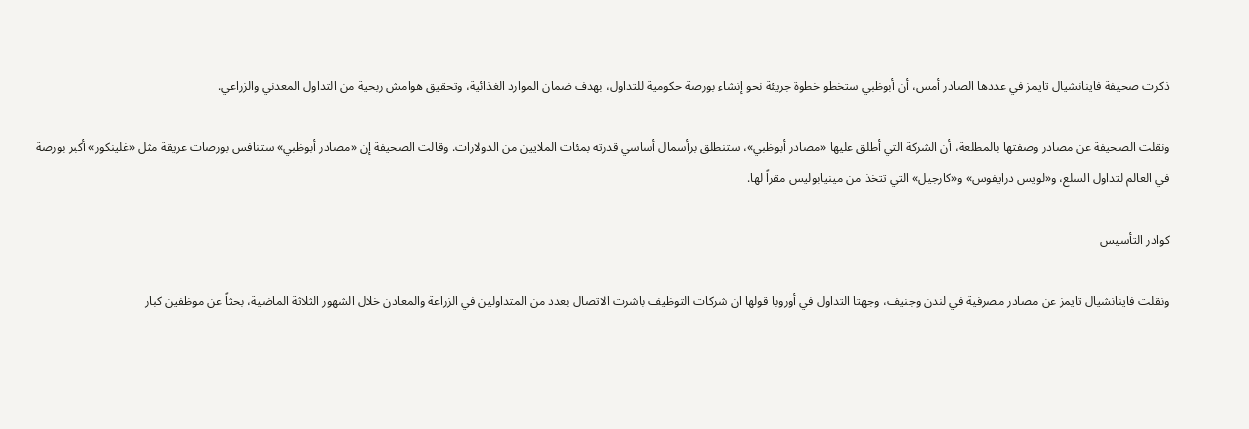ذكرت صحيفة فاينانشيال تايمز في عددها الصادر أمس، أن أبوظبي ستخطو خطوة جريئة نحو إنشاء بورصة حكومية للتداول، بهدف ضمان الموارد الغذائية، وتحقيق هوامش ربحية من التداول المعدني والزراعي.

ونقلت الصحيفة عن مصادر وصفتها بالمطلعة، أن الشركة التي أطلق عليها «مصادر أبوظبي»، ستنطلق برأسمال أساسي قدرته بمئات الملايين من الدولارات. وقالت الصحيفة إن «مصادر أبوظبي» ستنافس بورصات عريقة مثل «غلينكور» أكبر بورصة في العالم لتداول السلع، و«لويس درايفوس» و«كارجيل» التي تتخذ من مينيابوليس مقراً لها.

كوادر التأسيس

ونقلت فاينانشيال تايمز عن مصادر مصرفية في لندن وجنيف، وجهتا التداول في أوروبا قولها ان شركات التوظيف باشرت الاتصال بعدد من المتداولين في الزراعة والمعادن خلال الشهور الثلاثة الماضية، بحثاً عن موظفين كبار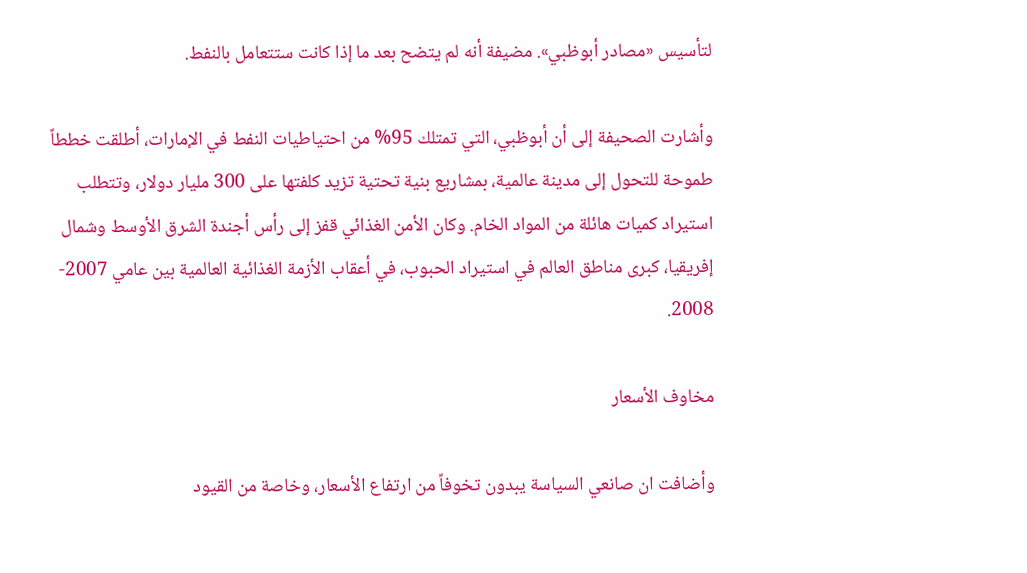لتأسيس «مصادر أبوظبي». مضيفة أنه لم يتضح بعد ما إذا كانت ستتعامل بالنفط.

وأشارت الصحيفة إلى أن أبوظبي، التي تمتلك 95% من احتياطيات النفط في الإمارات، أطلقت خططاً طموحة للتحول إلى مدينة عالمية، بمشاريع بنية تحتية تزيد كلفتها على 300 مليار دولار، وتتطلب استيراد كميات هائلة من المواد الخام. وكان الأمن الغذائي قفز إلى رأس أجندة الشرق الأوسط وشمال إفريقيا، كبرى مناطق العالم في استيراد الحبوب، في أعقاب الأزمة الغذائية العالمية بين عامي 2007- 2008.

مخاوف الأسعار

وأضافت ان صانعي السياسة يبدون تخوفاً من ارتفاع الأسعار، وخاصة من القيود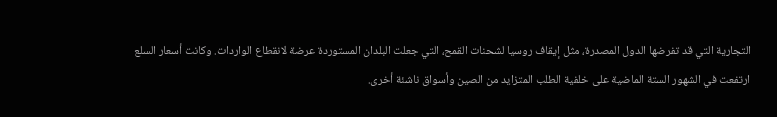التجارية التي قد تفرضها الدول المصدرة، مثل إيقاف روسيا لشحنات القمح، التي جعلت البلدان المستوردة عرضة لانقطاع الواردات. وكانت أسعار السلع ارتفعت في الشهور الستة الماضية على خلفية الطلب المتزايد من الصين وأسواق ناشئة أخرى.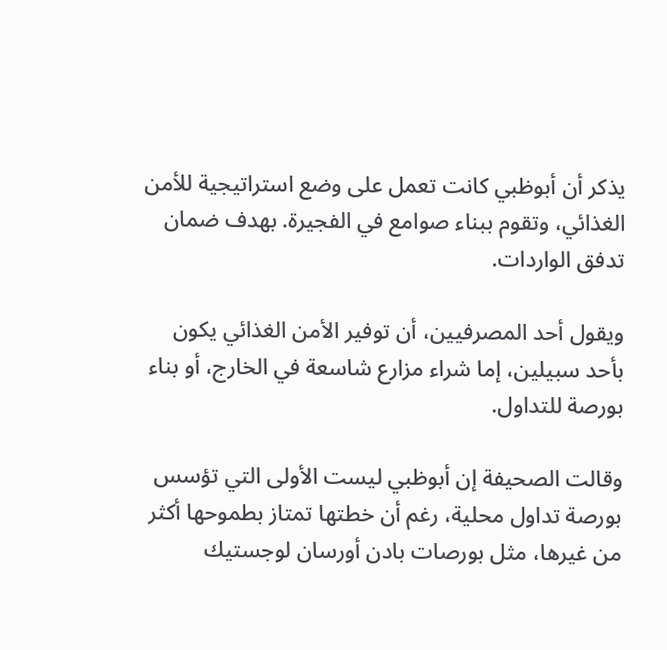يذكر أن أبوظبي كانت تعمل على وضع استراتيجية للأمن الغذائي، وتقوم ببناء صوامع في الفجيرة. بهدف ضمان تدفق الواردات.

ويقول أحد المصرفيين، أن توفير الأمن الغذائي يكون بأحد سبيلين، إما شراء مزارع شاسعة في الخارج، أو بناء بورصة للتداول.

وقالت الصحيفة إن أبوظبي ليست الأولى التي تؤسس بورصة تداول محلية، رغم أن خطتها تمتاز بطموحها أكثر من غيرها، مثل بورصات بادن أورسان لوجستيك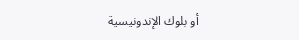أو بلوك الإندونيسية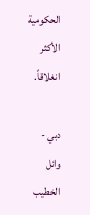الحكومية الأكثر انغلاقاً.

دبي - وائل الخطيب